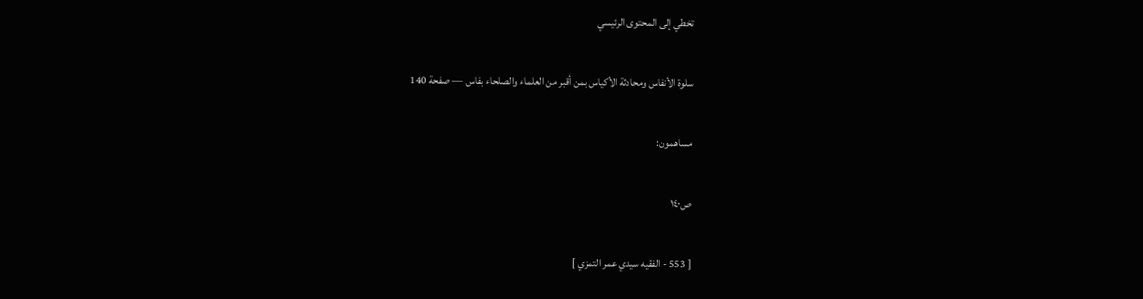تخطي إلى المحتوى الرئيسي

سلوة الأنفاس ومحادثة الأكياس بمن أقبر من العلماء والصلحاء بفاس — صفحة 140

مساهمون:

ص١٤٠

[ 553 - الفقيه سيدي عمر التمزي ]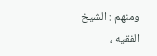ومنهم : الشيخ الفقيه ،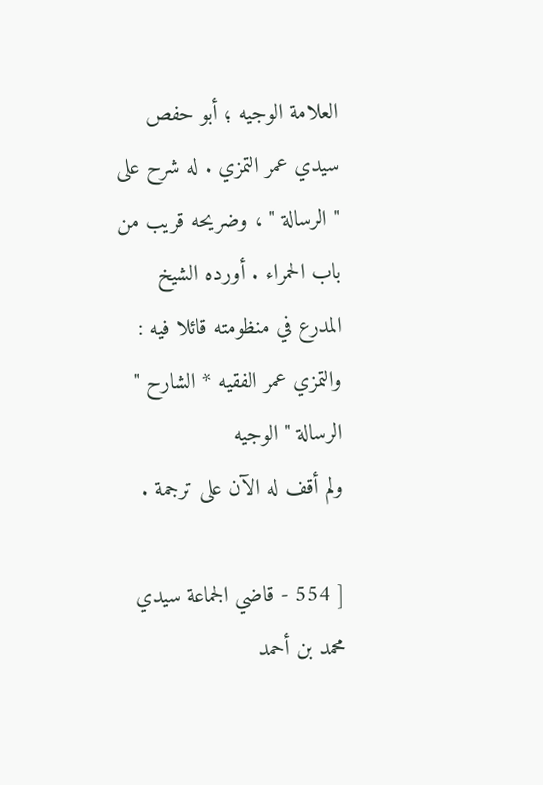العلامة الوجيه ؛ أبو حفص سيدي عمر التمزي . له شرح على " الرسالة " ، وضريحه قريب من باب الحمراء . أورده الشيخ المدرع في منظومته قائلا فيه :
والتمزي عمر الفقيه * الشارح " الرسالة " الوجيه
ولم أقف له الآن على ترجمة .

[ 554 - قاضي الجماعة سيدي محمد بن أحمد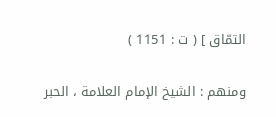التمّاق ] ( ت : 1151 )

ومنهم : الشيخ الإمام العلامة ، الحبر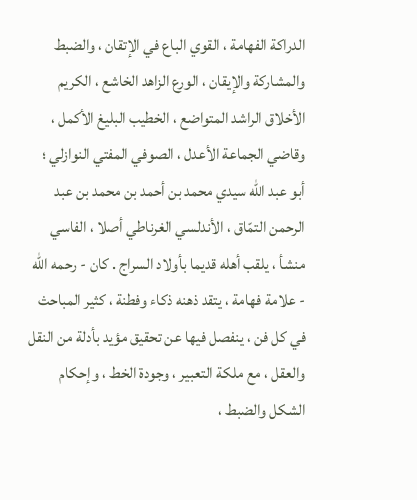الدراكة الفهامة ، القوي الباع في الإتقان ، والضبط والمشاركة والإيقان ، الورع الزاهد الخاشع ، الكريم الأخلاق الراشد المتواضع ، الخطيب البليغ الأكمل ، وقاضي الجماعة الأعدل ، الصوفي المفتي النوازلي ؛ أبو عبد اللّه سيدي محمد بن أحمد بن محمد بن عبد الرحمن التمّاق ، الأندلسي الغرناطي أصلا ، الفاسي منشأ ، يلقب أهله قديما بأولاد السراج . كان - رحمه اللّه - علامة فهامة ، يتقد ذهنه ذكاء وفطنة ، كثير المباحث في كل فن ، ينفصل فيها عن تحقيق مؤيد بأدلة من النقل والعقل ، مع ملكة التعبير ، وجودة الخط ، وإحكام الشكل والضبط ،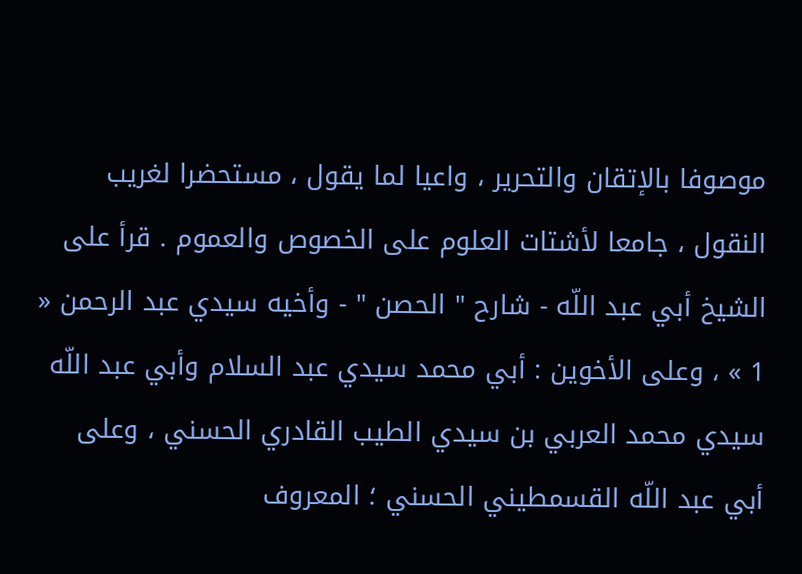موصوفا بالإتقان والتحرير ، واعيا لما يقول ، مستحضرا لغريب النقول ، جامعا لأشتات العلوم على الخصوص والعموم . قرأ على الشيخ أبي عبد اللّه - شارح " الحصن " - وأخيه سيدي عبد الرحمن « 1 » ، وعلى الأخوين : أبي محمد سيدي عبد السلام وأبي عبد اللّه سيدي محمد العربي بن سيدي الطيب القادري الحسني ، وعلى أبي عبد اللّه القسمطيني الحسني ؛ المعروف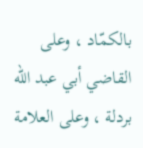بالكمّاد ، وعلى القاضي أبي عبد اللّه بردلة ، وعلى العلامة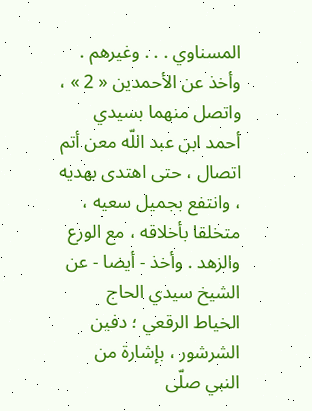المسناوي . . . وغيرهم . وأخذ عن الأحمدين « 2 » ، واتصل منهما بسيدي أحمد ابن عبد اللّه معن أتم اتصال ، حتى اهتدى بهديه ، وانتفع بجميل سعيه ، متخلقا بأخلاقه ، مع الورع والزهد . وأخذ - أيضا - عن الشيخ سيدي الحاج الخياط الرقعي ؛ دفين الشرشور ، بإشارة من النبي صلّى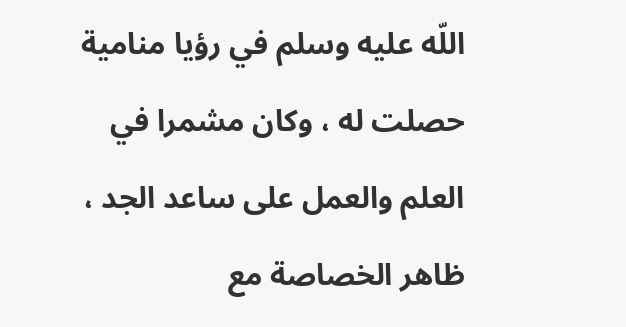اللّه عليه وسلم في رؤيا منامية حصلت له ، وكان مشمرا في العلم والعمل على ساعد الجد ، ظاهر الخصاصة مع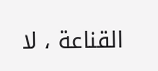القناعة ، لا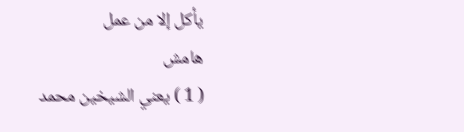يأكل إلا من عمل
هامش
( 1 ) يعني الشيخين محمد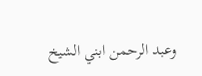وعبد الرحمن ابني الشيخ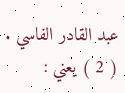عبد القادر الفاسي . ( 2 ) يعني :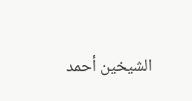الشيخين أحمد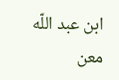ابن عبد اللّه معن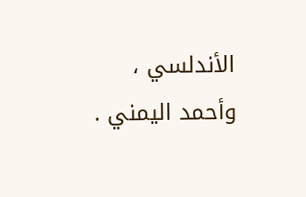الأندلسي ، وأحمد اليمني .